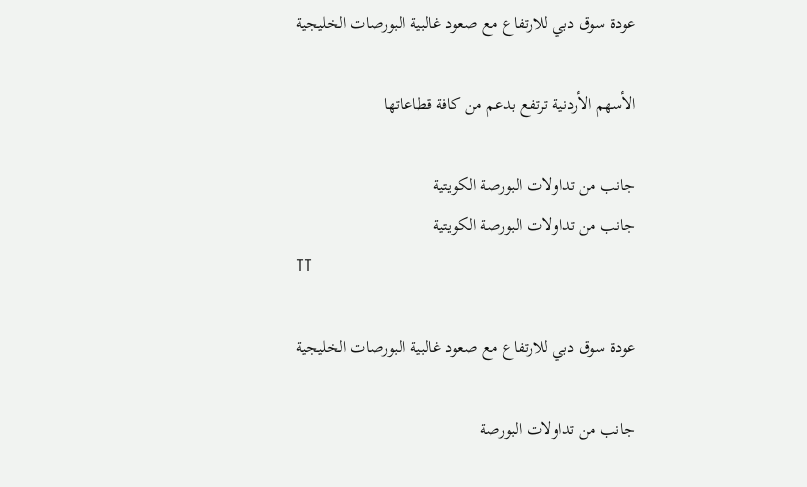عودة سوق دبي للارتفاع مع صعود غالبية البورصات الخليجية

الأسهم الأردنية ترتفع بدعم من كافة قطاعاتها

جانب من تداولات البورصة الكويتية
جانب من تداولات البورصة الكويتية
TT

عودة سوق دبي للارتفاع مع صعود غالبية البورصات الخليجية

جانب من تداولات البورصة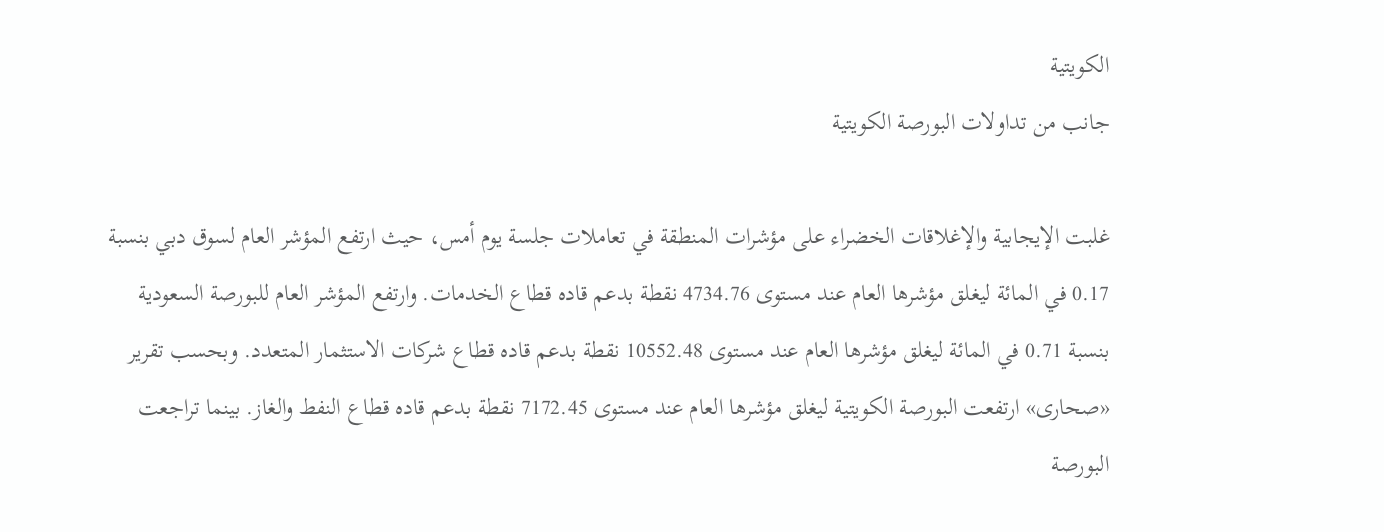الكويتية
جانب من تداولات البورصة الكويتية

غلبت الإيجابية والإغلاقات الخضراء على مؤشرات المنطقة في تعاملات جلسة يوم أمس، حيث ارتفع المؤشر العام لسوق دبي بنسبة 0.17 في المائة ليغلق مؤشرها العام عند مستوى 4734.76 نقطة بدعم قاده قطاع الخدمات. وارتفع المؤشر العام للبورصة السعودية بنسبة 0.71 في المائة ليغلق مؤشرها العام عند مستوى 10552.48 نقطة بدعم قاده قطاع شركات الاستثمار المتعدد. وبحسب تقرير «صحارى» ارتفعت البورصة الكويتية ليغلق مؤشرها العام عند مستوى 7172.45 نقطة بدعم قاده قطاع النفط والغاز. بينما تراجعت البورصة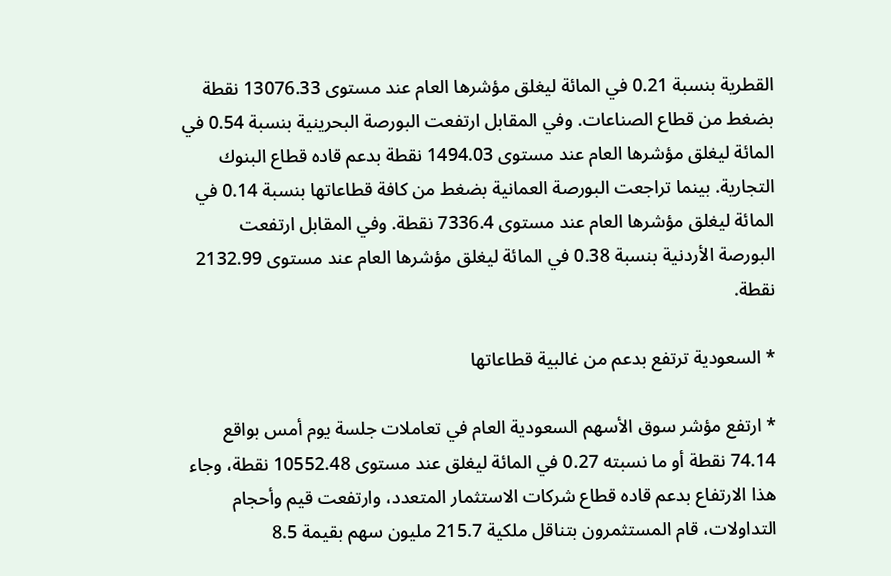القطرية بنسبة 0.21 في المائة ليغلق مؤشرها العام عند مستوى 13076.33 نقطة بضغط من قطاع الصناعات. وفي المقابل ارتفعت البورصة البحرينية بنسبة 0.54 في المائة ليغلق مؤشرها العام عند مستوى 1494.03 نقطة بدعم قاده قطاع البنوك التجارية. بينما تراجعت البورصة العمانية بضغط من كافة قطاعاتها بنسبة 0.14 في المائة ليغلق مؤشرها العام عند مستوى 7336.4 نقطة. وفي المقابل ارتفعت البورصة الأردنية بنسبة 0.38 في المائة ليغلق مؤشرها العام عند مستوى 2132.99 نقطة.

* السعودية ترتفع بدعم من غالبية قطاعاتها

* ارتفع مؤشر سوق الأسهم السعودية العام في تعاملات جلسة يوم أمس بواقع 74.14 نقطة أو ما نسبته 0.27 في المائة ليغلق عند مستوى 10552.48 نقطة، وجاء هذا الارتفاع بدعم قاده قطاع شركات الاستثمار المتعدد، وارتفعت قيم وأحجام التداولات، قام المستثمرون بتناقل ملكية 215.7 مليون سهم بقيمة 8.5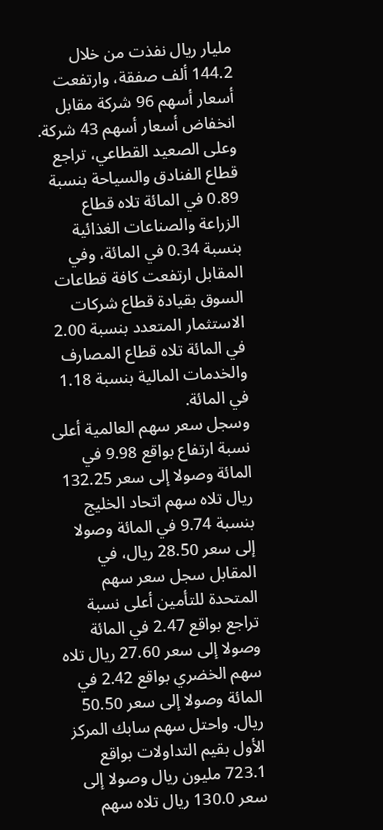مليار ريال نفذت من خلال 144.2 ألف صفقة، وارتفعت أسعار أسهم 96 شركة مقابل انخفاض أسعار أسهم 43 شركة. وعلى الصعيد القطاعي، تراجع قطاع الفنادق والسياحة بنسبة 0.89 في المائة تلاه قطاع الزراعة والصناعات الغذائية بنسبة 0.34 في المائة، وفي المقابل ارتفعت كافة قطاعات السوق بقيادة قطاع شركات الاستثمار المتعدد بنسبة 2.00 في المائة تلاه قطاع المصارف والخدمات المالية بنسبة 1.18 في المائة.
وسجل سعر سهم العالمية أعلى نسبة ارتفاع بواقع 9.98 في المائة وصولا إلى سعر 132.25 ريال تلاه سهم اتحاد الخليج بنسبة 9.74 في المائة وصولا إلى سعر 28.50 ريال، في المقابل سجل سعر سهم المتحدة للتأمين أعلى نسبة تراجع بواقع 2.47 في المائة وصولا إلى سعر 27.60 ريال تلاه سهم الخضري بواقع 2.42 في المائة وصولا إلى سعر 50.50 ريال. واحتل سهم سابك المركز الأول بقيم التداولات بواقع 723.1 مليون ريال وصولا إلى سعر 130.0 ريال تلاه سهم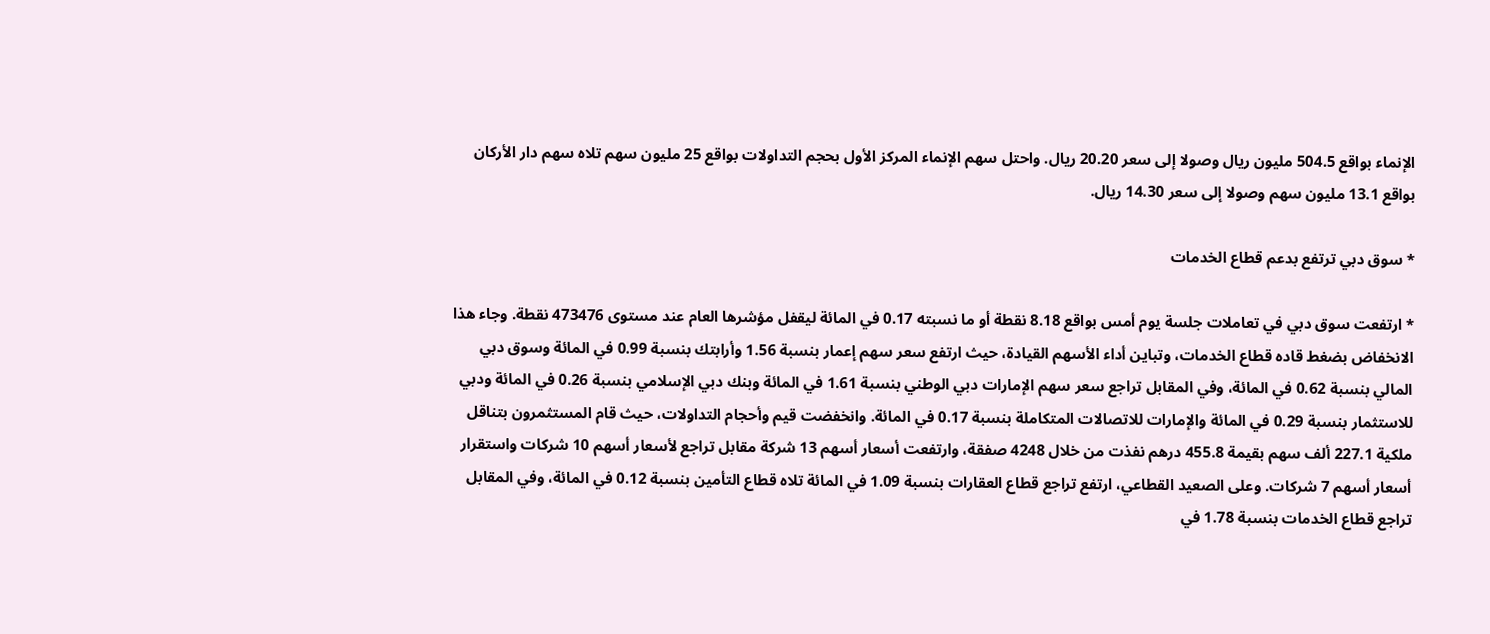الإنماء بواقع 504.5 مليون ريال وصولا إلى سعر 20.20 ريال. واحتل سهم الإنماء المركز الأول بحجم التداولات بواقع 25 مليون سهم تلاه سهم دار الأركان بواقع 13.1 مليون سهم وصولا إلى سعر 14.30 ريال.

* سوق دبي ترتفع بدعم قطاع الخدمات

* ارتفعت سوق دبي في تعاملات جلسة يوم أمس بواقع 8.18 نقطة أو ما نسبته 0.17 في المائة ليقفل مؤشرها العام عند مستوى 473476 نقطة. وجاء هذا الانخفاض بضغط قاده قطاع الخدمات، وتباين أداء الأسهم القيادة، حيث ارتفع سعر سهم إعمار بنسبة 1.56 وأرابتك بنسبة 0.99 في المائة وسوق دبي المالي بنسبة 0.62 في المائة، وفي المقابل تراجع سعر سهم الإمارات دبي الوطني بنسبة 1.61 في المائة وبنك دبي الإسلامي بنسبة 0.26 في المائة ودبي للاستثمار بنسبة 0.29 في المائة والإمارات للاتصالات المتكاملة بنسبة 0.17 في المائة. وانخفضت قيم وأحجام التداولات، حيث قام المستثمرون بتناقل ملكية 227.1 ألف سهم بقيمة 455.8 درهم نفذت من خلال 4248 صفقة، وارتفعت أسعار أسهم 13 شركة مقابل تراجع لأسعار أسهم 10 شركات واستقرار أسعار أسهم 7 شركات. وعلى الصعيد القطاعي، ارتفع تراجع قطاع العقارات بنسبة 1.09 في المائة تلاه قطاع التأمين بنسبة 0.12 في المائة، وفي المقابل تراجع قطاع الخدمات بنسبة 1.78 في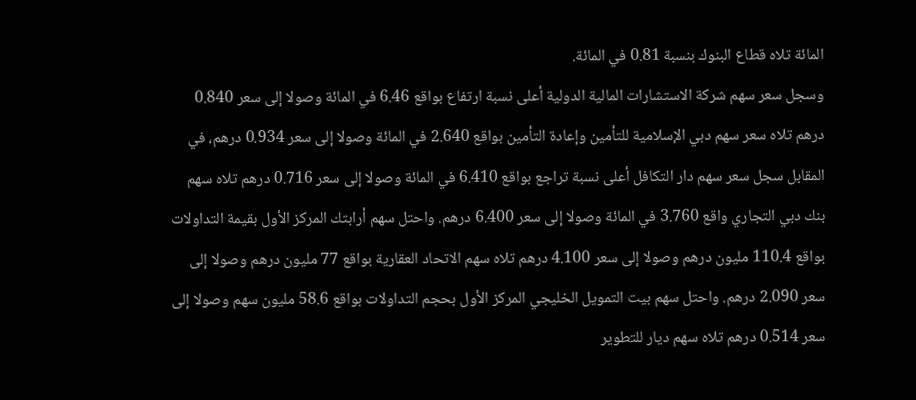المائة تلاه قطاع البنوك بنسبة 0.81 في المائة.
وسجل سعر سهم شركة الاستشارات المالية الدولية أعلى نسبة ارتفاع بواقع 6.46 في المائة وصولا إلى سعر 0.840 درهم تلاه سعر سهم دبي الإسلامية للتأمين وإعادة التأمين بواقع 2.640 في المائة وصولا إلى سعر 0.934 درهم، في المقابل سجل سعر سهم دار التكافل أعلى نسبة تراجع بواقع 6.410 في المائة وصولا إلى سعر 0.716 درهم تلاه سهم بنك دبي التجاري واقع 3.760 في المائة وصولا إلى سعر 6.400 درهم. واحتل سهم أرابتك المركز الأول بقيمة التداولات بواقع 110.4 مليون درهم وصولا إلى سعر 4.100 درهم تلاه سهم الاتحاد العقارية بواقع 77 مليون درهم وصولا إلى سعر 2.090 درهم. واحتل سهم بيت التمويل الخليجي المركز الأول بحجم التداولات بواقع 58.6 مليون سهم وصولا إلى سعر 0.514 درهم تلاه سهم ديار للتطوير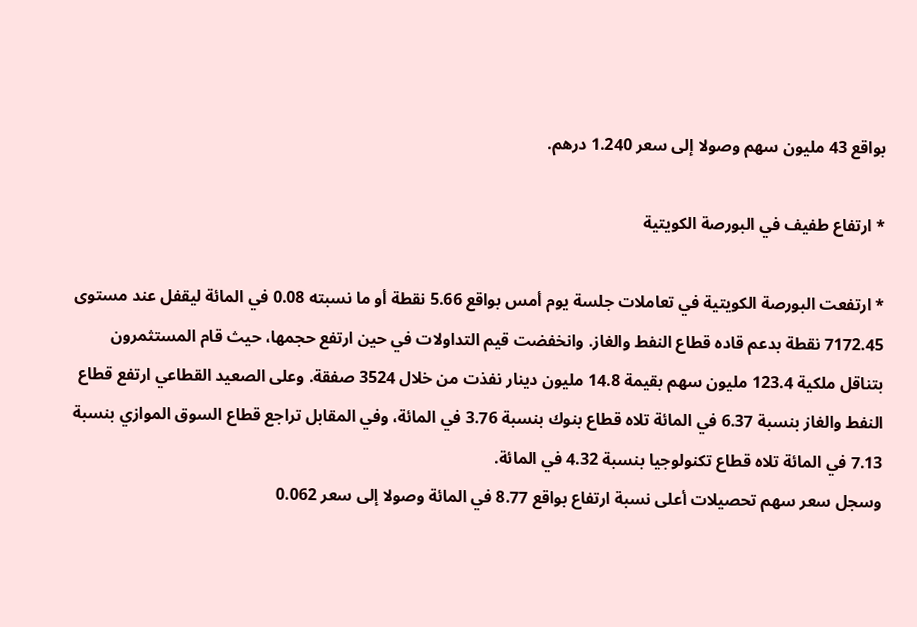بواقع 43 مليون سهم وصولا إلى سعر 1.240 درهم.

* ارتفاع طفيف في البورصة الكويتية

* ارتفعت البورصة الكويتية في تعاملات جلسة يوم أمس بواقع 5.66 نقطة أو ما نسبته 0.08 في المائة ليقفل عند مستوى 7172.45 نقطة بدعم قاده قطاع النفط والغاز. وانخفضت قيم التداولات في حين ارتفع حجمها، حيث قام المستثمرون بتناقل ملكية 123.4 مليون سهم بقيمة 14.8 مليون دينار نفذت من خلال 3524 صفقة. وعلى الصعيد القطاعي ارتفع قطاع النفط والغاز بنسبة 6.37 في المائة تلاه قطاع بنوك بنسبة 3.76 في المائة، وفي المقابل تراجع قطاع السوق الموازي بنسبة 7.13 في المائة تلاه قطاع تكنولوجيا بنسبة 4.32 في المائة.
وسجل سعر سهم تحصيلات أعلى نسبة ارتفاع بواقع 8.77 في المائة وصولا إلى سعر 0.062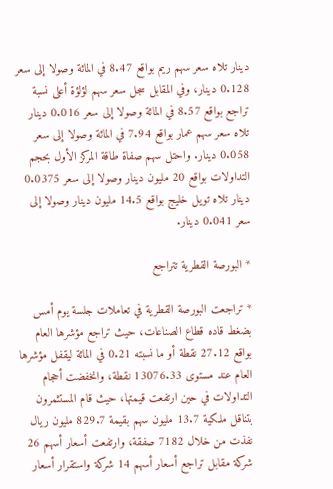دينار تلاه سعر سهم ريم بواقع 8.47 في المائة وصولا إلى سعر 0.128 دينار، وفي المقابل سجل سعر سهم لؤلؤة أعلى نسبة تراجع بواقع 8.57 في المائة وصولا إلى سعر 0.016 دينار تلاه سعر سهم عمار بواقع 7.94 في المائة وصولا إلى سعر 0.058 دينار. واحتل سهم صفاة طاقة المركز الأول بحجم التداولات بواقع 20 مليون دينار وصولا إلى سعر 0.0375 دينار تلاه تويل خليج بواقع 14.5 مليون دينار وصولا إلى سعر 0.041 دينار.

* البورصة القطرية تتراجع

* تراجعت البورصة القطرية في تعاملات جلسة يوم أمس بضغط قاده قطاع الصناعات، حيث تراجع مؤشرها العام بواقع 27.12 نقطة أو ما نسبته 0.21 في المائة ليقفل مؤشرها العام عند مستوى 13076.33 نقطة، وانخفضت أحجام التداولات في حين ارتفعت قيمتها، حيث قام المستثمرون بتناقل ملكية 13.7 مليون سهم بقيمة 829.7 مليون ريال نفذت من خلال 7182 صفقة، وارتفعت أسعار أسهم 26 شركة مقابل تراجع أسعار أسهم 14 شركة واستقرار أسعار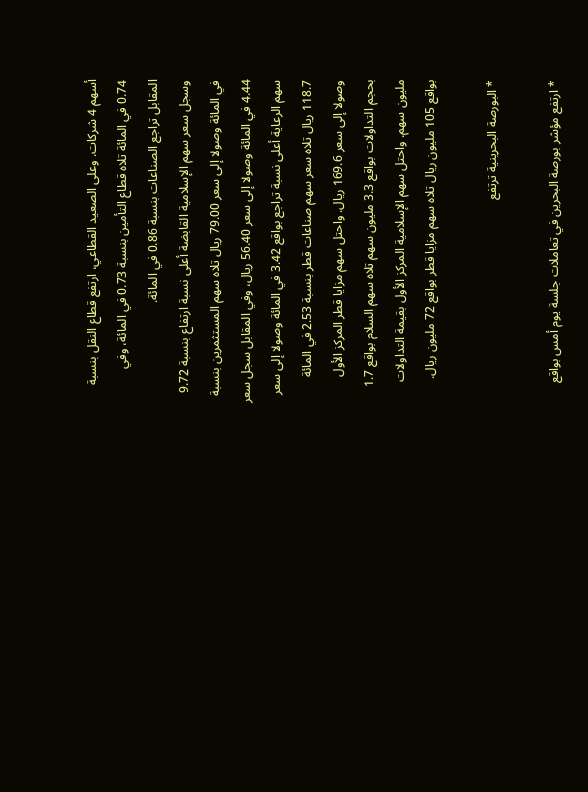أسهم 4 شركات. وعلى الصعيد القطاعي، ارتفع قطاع النقل بنسبة 0.74 في المائة تلاه قطاع التأمين بنسبة 0.73 في المائة، وفي المقابل تراجع الصناعات بنسبة 0.86 في المائة.
وسجل سعر سهم الإسلامية القابضة أعلى نسبة ارتفاع بنسبة 9.72 في المائة وصولا إلى سعر 79.00 ريال تلاه سهم المستثمرين بنسبة 4.44 في المائة وصولا إلى سعر 56.40 ريال، وفي المقابل سجل سعر سهم الرعاية أعلى نسبة تراجع بواقع 3.42 في المائة وصولا إلى سعر 118.7 ريال تلاه سعر سهم صناعات قطر بنسبة 2.53 في المائة وصولا إلى سعر 169.6 ريال. واحتل سهم مزايا قطر المركز الأول بحجم التداولات بواقع 3.3 مليون سهم تلاه سهم السلام بواقع 1.7 مليون سهم. واحتل سهم الإسلامية المركز الأول بقيمة التداولات بواقع 105 مليون ريال تلاه سهم مزايا قطر بواقع 72 مليون ريال.

* البورصة البحرينية ترتفع

* ارتفع مؤشر بورصة البحرين في تعاملات جلسة يوم أمس بواقع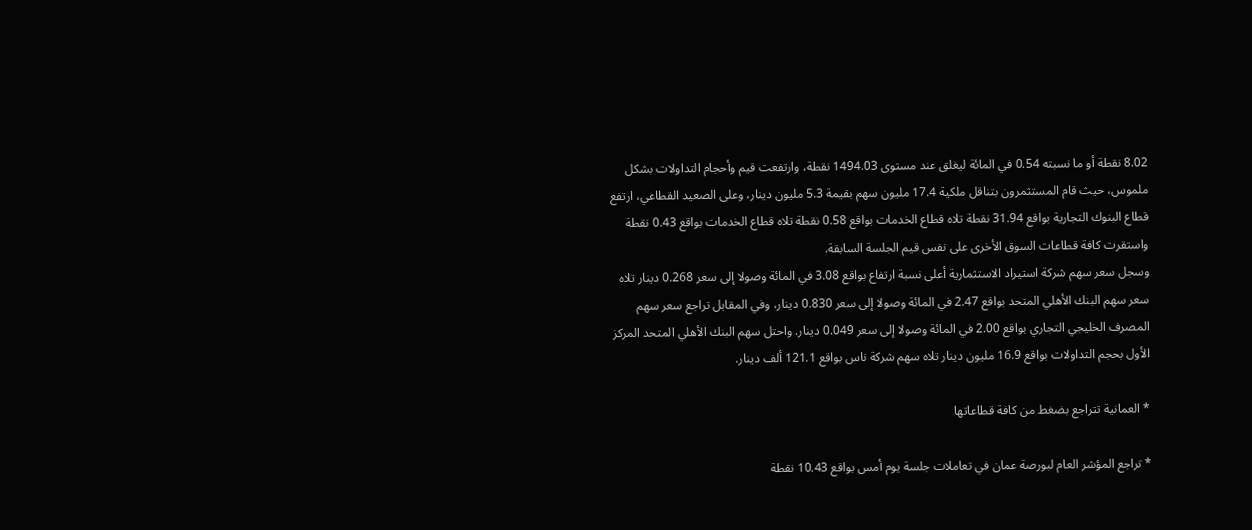8.02 نقطة أو ما نسبته 0.54 في المائة ليغلق عند مستوى 1494.03 نقطة، وارتفعت قيم وأحجام التداولات بشكل ملموس، حيث قام المستثمرون بتناقل ملكية 17.4 مليون سهم بقيمة 5.3 مليون دينار، وعلى الصعيد القطاعي، ارتفع قطاع البنوك التجارية بواقع 31.94 نقطة تلاه قطاع الخدمات بواقع 0.58 نقطة تلاه قطاع الخدمات بواقع 0.43 نقطة واستقرت كافة قطاعات السوق الأخرى على نفس قيم الجلسة السابقة.
وسجل سعر سهم شركة استيراد الاستثمارية أعلى نسبة ارتفاع بواقع 3.08 في المائة وصولا إلى سعر 0.268 دينار تلاه سعر سهم البنك الأهلي المتحد بواقع 2.47 في المائة وصولا إلى سعر 0.830 دينار، وفي المقابل تراجع سعر سهم المصرف الخليجي التجاري بواقع 2.00 في المائة وصولا إلى سعر 0.049 دينار. واحتل سهم البنك الأهلي المتحد المركز الأول بحجم التداولات بواقع 16.9 مليون دينار تلاه سهم شركة ناس بواقع 121.1 ألف دينار.

* العمانية تتراجع بضغط من كافة قطاعاتها

* تراجع المؤشر العام لبورصة عمان في تعاملات جلسة يوم أمس بواقع 10.43 نقطة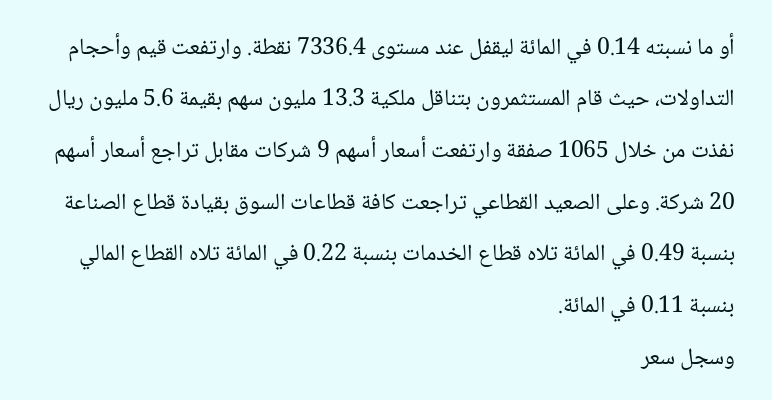أو ما نسبته 0.14 في المائة ليقفل عند مستوى 7336.4 نقطة. وارتفعت قيم وأحجام التداولات، حيث قام المستثمرون بتناقل ملكية 13.3 مليون سهم بقيمة 5.6 مليون ريال نفذت من خلال 1065 صفقة وارتفعت أسعار أسهم 9 شركات مقابل تراجع أسعار أسهم 20 شركة. وعلى الصعيد القطاعي تراجعت كافة قطاعات السوق بقيادة قطاع الصناعة بنسبة 0.49 في المائة تلاه قطاع الخدمات بنسبة 0.22 في المائة تلاه القطاع المالي بنسبة 0.11 في المائة.
وسجل سعر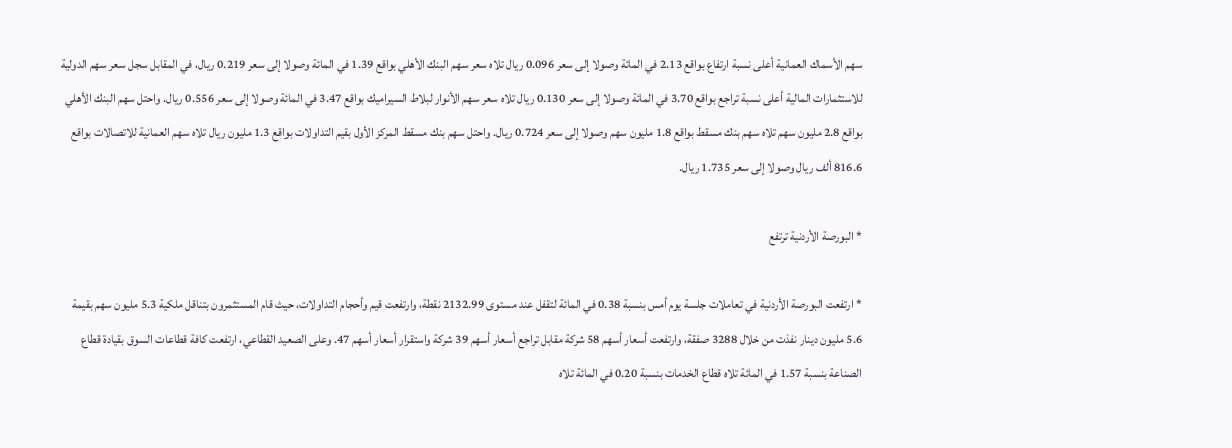سهم الأسماك العمانية أعلى نسبة ارتفاع بواقع 2.13 في المائة وصولا إلى سعر 0.096 ريال تلاه سعر سهم البنك الأهلي بواقع 1.39 في المائة وصولا إلى سعر 0.219 ريال، في المقابل سجل سعر سهم الدولية للاستثمارات المالية أعلى نسبة تراجع بواقع 3.70 في المائة وصولا إلى سعر 0.130 ريال تلاه سعر سهم الأنوار لبلاط السيراميك بواقع 3.47 في المائة وصولا إلى سعر 0.556 ريال. واحتل سهم البنك الأهلي بواقع 2.8 مليون سهم تلاه سهم بنك مسقط بواقع 1.8 مليون سهم وصولا إلى سعر 0.724 ريال. واحتل سهم بنك مسقط المركز الأول بقيم التداولات بواقع 1.3 مليون ريال تلاه سهم العمانية للاتصالات بواقع 816.6 ألف ريال وصولا إلى سعر 1.735 ريال.

* البورصة الأردنية ترتفع

* ارتفعت البورصة الأردنية في تعاملات جلسة يوم أمس بنسبة 0.38 في المائة لتقفل عند مستوى 2132.99 نقطة، وارتفعت قيم وأحجام التداولات، حيث قام المستثمرون بتناقل ملكية 5.3 مليون سهم بقيمة 5.6 مليون دينار نفذت من خلال 3288 صفقة، وارتفعت أسعار أسهم 58 شركة مقابل تراجع أسعار أسهم 39 شركة واستقرار أسعار أسهم 47. وعلى الصعيد القطاعي، ارتفعت كافة قطاعات السوق بقيادة قطاع الصناعة بنسبة 1.57 في المائة تلاه قطاع الخدمات بنسبة 0.20 في المائة تلاه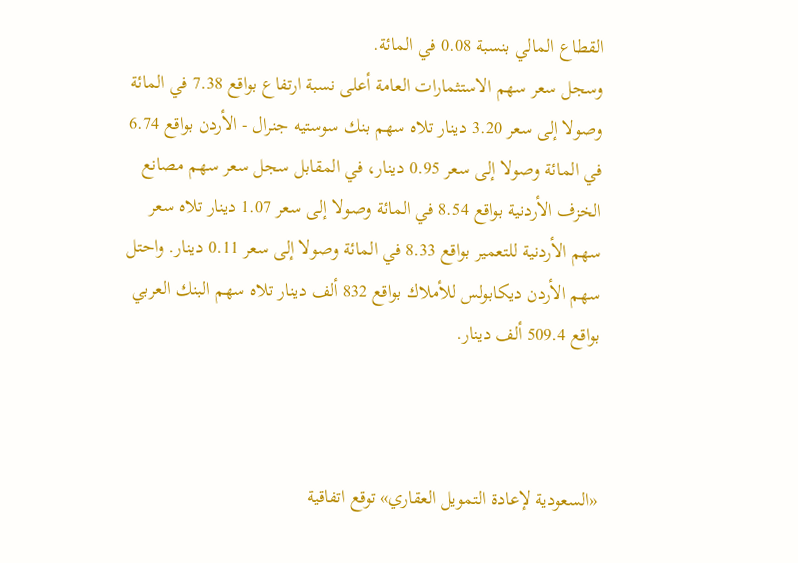القطاع المالي بنسبة 0.08 في المائة.
وسجل سعر سهم الاستثمارات العامة أعلى نسبة ارتفاع بواقع 7.38 في المائة وصولا إلى سعر 3.20 دينار تلاه سهم بنك سوستيه جنرال - الأردن بواقع 6.74 في المائة وصولا إلى سعر 0.95 دينار، في المقابل سجل سعر سهم مصانع الخزف الأردنية بواقع 8.54 في المائة وصولا إلى سعر 1.07 دينار تلاه سعر سهم الأردنية للتعمير بواقع 8.33 في المائة وصولا إلى سعر 0.11 دينار. واحتل سهم الأردن ديكابولس للأملاك بواقع 832 ألف دينار تلاه سهم البنك العربي بواقع 509.4 ألف دينار.



«السعودية لإعادة التمويل العقاري» توقع اتفاقية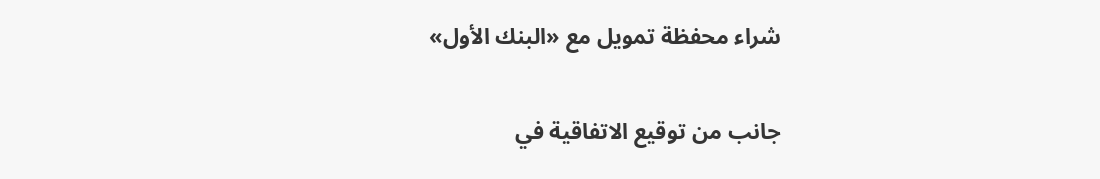شراء محفظة تمويل مع «البنك الأول»

جانب من توقيع الاتفاقية في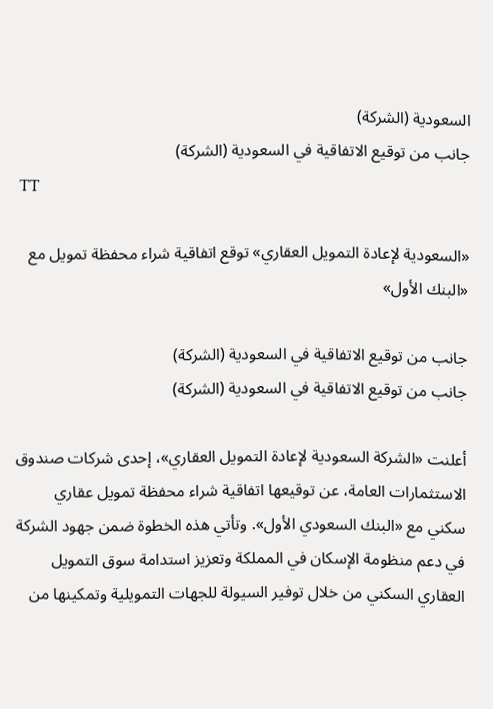السعودية (الشركة)
جانب من توقيع الاتفاقية في السعودية (الشركة)
TT

«السعودية لإعادة التمويل العقاري» توقع اتفاقية شراء محفظة تمويل مع «البنك الأول»

جانب من توقيع الاتفاقية في السعودية (الشركة)
جانب من توقيع الاتفاقية في السعودية (الشركة)

أعلنت «الشركة السعودية لإعادة التمويل العقاري»، إحدى شركات صندوق الاستثمارات العامة، عن توقيعها اتفاقية شراء محفظة تمويل عقاري سكني مع «البنك السعودي الأول». وتأتي هذه الخطوة ضمن جهود الشركة في دعم منظومة الإسكان في المملكة وتعزيز استدامة سوق التمويل العقاري السكني من خلال توفير السيولة للجهات التمويلية وتمكينها من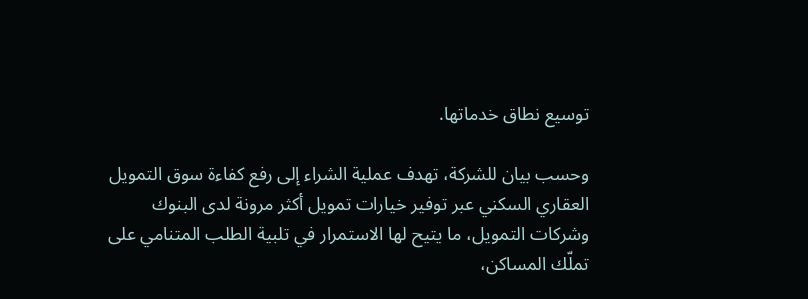توسيع نطاق خدماتها.

وحسب بيان للشركة، تهدف عملية الشراء إلى رفع كفاءة سوق التمويل العقاري السكني عبر توفير خيارات تمويل أكثر مرونة لدى البنوك وشركات التمويل، ما يتيح لها الاستمرار في تلبية الطلب المتنامي على تملّك المساكن،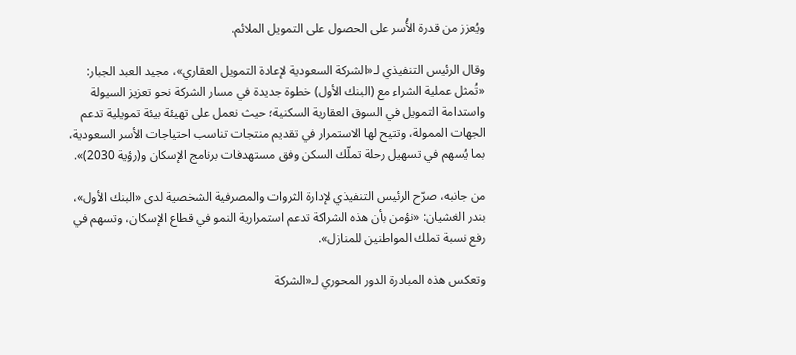ويُعزز من قدرة الأُسر على الحصول على التمويل الملائم.

وقال الرئيس التنفيذي لـ«الشركة السعودية لإعادة التمويل العقاري»، مجيد العبد الجبار: «تُمثل عملية الشراء مع (البنك الأول) خطوة جديدة في مسار الشركة نحو تعزيز السيولة واستدامة التمويل في السوق العقارية السكنية؛ حيث نعمل على تهيئة بيئة تمويلية تدعم الجهات الممولة، وتتيح لها الاستمرار في تقديم منتجات تناسب احتياجات الأسر السعودية، بما يُسهم في تسهيل رحلة تملّك السكن وفق مستهدفات برنامج الإسكان و(رؤية 2030)».

من جانبه، صرّح الرئيس التنفيذي لإدارة الثروات والمصرفية الشخصية لدى «البنك الأول»، بندر الغشيان: «نؤمن بأن هذه الشراكة تدعم استمرارية النمو في قطاع الإسكان، وتسهم في رفع نسبة تملك المواطنين للمنازل».

وتعكس هذه المبادرة الدور المحوري لـ«الشركة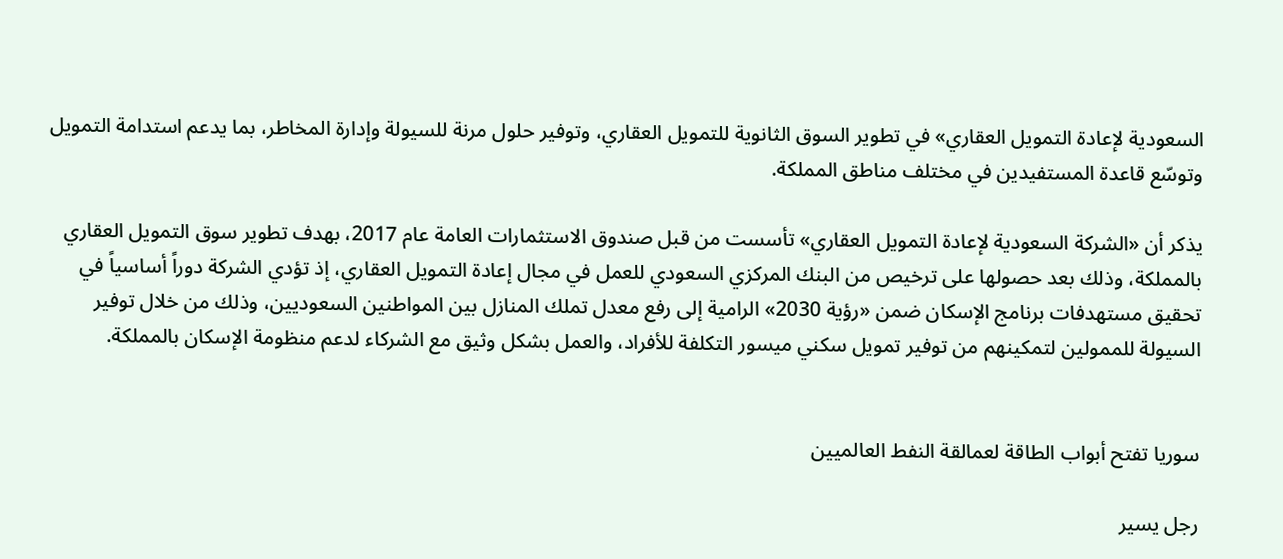السعودية لإعادة التمويل العقاري» في تطوير السوق الثانوية للتمويل العقاري، وتوفير حلول مرنة للسيولة وإدارة المخاطر، بما يدعم استدامة التمويل وتوسّع قاعدة المستفيدين في مختلف مناطق المملكة.

يذكر أن «الشركة السعودية لإعادة التمويل العقاري» تأسست من قبل صندوق الاستثمارات العامة عام 2017، بهدف تطوير سوق التمويل العقاري بالمملكة، وذلك بعد حصولها على ترخيص من البنك المركزي السعودي للعمل في مجال إعادة التمويل العقاري، إذ تؤدي الشركة دوراً أساسياً في تحقيق مستهدفات برنامج الإسكان ضمن «رؤية 2030» الرامية إلى رفع معدل تملك المنازل بين المواطنين السعوديين، وذلك من خلال توفير السيولة للممولين لتمكينهم من توفير تمويل سكني ميسور التكلفة للأفراد، والعمل بشكل وثيق مع الشركاء لدعم منظومة الإسكان بالمملكة.


سوريا تفتح أبواب الطاقة لعمالقة النفط العالميين

رجل يسير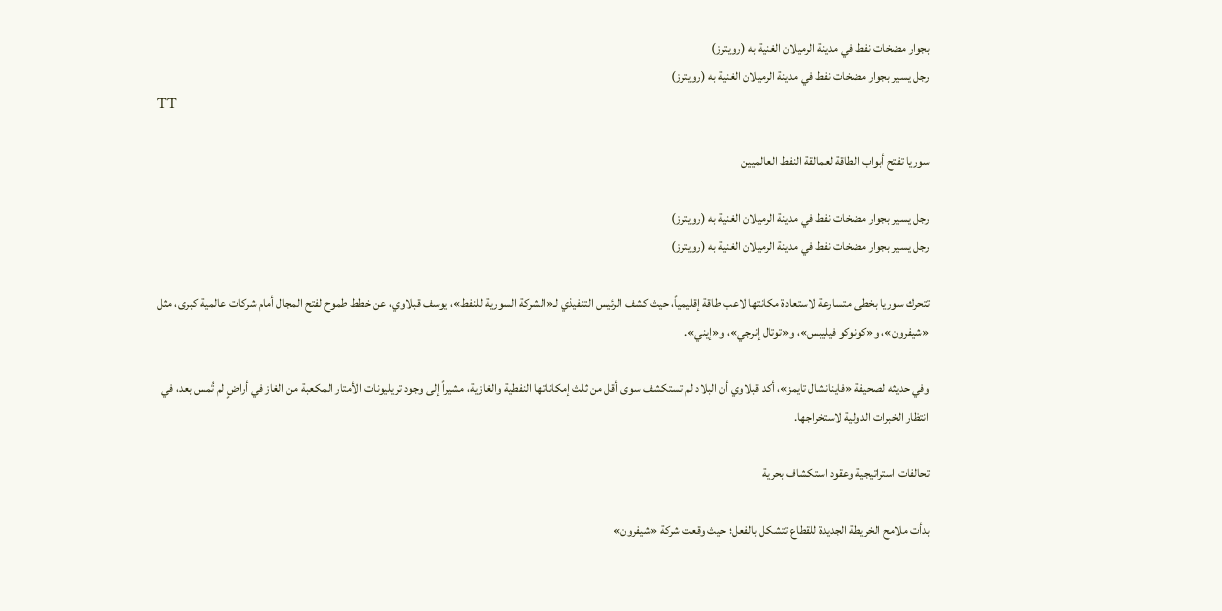بجوار مضخات نفط في مدينة الرميلان الغنية به (رويترز)
رجل يسير بجوار مضخات نفط في مدينة الرميلان الغنية به (رويترز)
TT

سوريا تفتح أبواب الطاقة لعمالقة النفط العالميين

رجل يسير بجوار مضخات نفط في مدينة الرميلان الغنية به (رويترز)
رجل يسير بجوار مضخات نفط في مدينة الرميلان الغنية به (رويترز)

تتحرك سوريا بخطى متسارعة لاستعادة مكانتها لاعب طاقة إقليمياً، حيث كشف الرئيس التنفيذي لـ«الشركة السورية للنفط»، يوسف قبلاوي، عن خطط طموح لفتح المجال أمام شركات عالمية كبرى، مثل «شيفرون»، و«كونوكو فيليبس»، و«توتال إنرجي»، و«إيني».

وفي حديثه لصحيفة «فاينانشال تايمز»، أكد قبلاوي أن البلاد لم تستكشف سوى أقل من ثلث إمكاناتها النفطية والغازية، مشيراً إلى وجود تريليونات الأمتار المكعبة من الغاز في أراضٍ لم تُمس بعد، في انتظار الخبرات الدولية لاستخراجها.

تحالفات استراتيجية وعقود استكشاف بحرية

بدأت ملامح الخريطة الجديدة للقطاع تتشكل بالفعل؛ حيث وقعت شركة «شيفرون»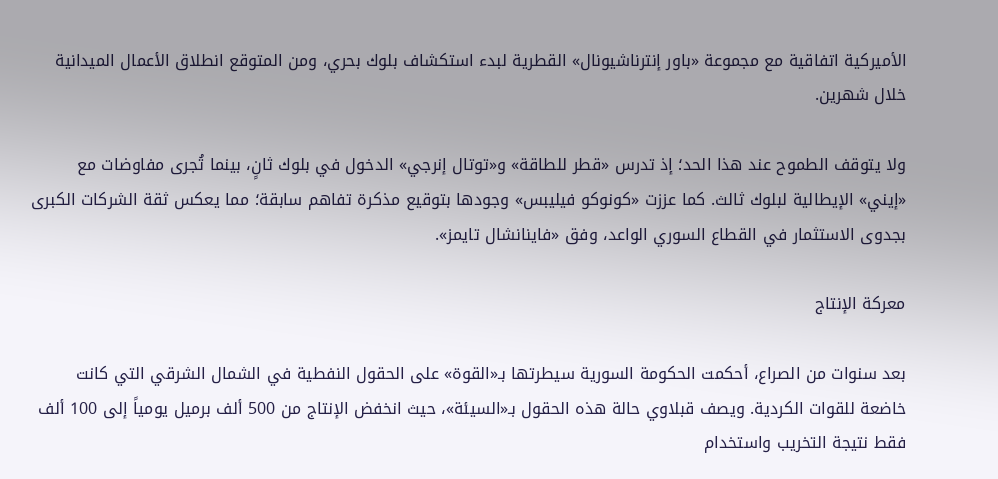الأميركية اتفاقية مع مجموعة «باور إنترناشيونال» القطرية لبدء استكشاف بلوك بحري، ومن المتوقع انطلاق الأعمال الميدانية خلال شهرين.

ولا يتوقف الطموح عند هذا الحد؛ إذ تدرس «قطر للطاقة» و«توتال إنرجي» الدخول في بلوك ثانٍ، بينما تُجرى مفاوضات مع «إيني» الإيطالية لبلوك ثالث. كما عززت «كونوكو فيليبس» وجودها بتوقيع مذكرة تفاهم سابقة؛ مما يعكس ثقة الشركات الكبرى بجدوى الاستثمار في القطاع السوري الواعد، وفق «فاينانشال تايمز».

معركة الإنتاج

بعد سنوات من الصراع، أحكمت الحكومة السورية سيطرتها بـ«القوة» على الحقول النفطية في الشمال الشرقي التي كانت خاضعة للقوات الكردية. ويصف قبلاوي حالة هذه الحقول بـ«السيئة»، حيث انخفض الإنتاج من 500 ألف برميل يومياً إلى 100 ألف فقط نتيجة التخريب واستخدام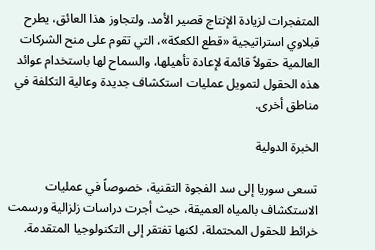المتفجرات لزيادة الإنتاج قصير الأمد. ولتجاوز هذا العائق، يطرح قبلاوي استراتيجية «قطع الكعكة»، التي تقوم على منح الشركات العالمية حقولاً قائمة لإعادة تأهيلها، والسماح لها باستخدام عوائد هذه الحقول لتمويل عمليات استكشاف جديدة وعالية التكلفة في مناطق أخرى.

الخبرة الدولية

تسعى سوريا إلى سد الفجوة التقنية، خصوصاً في عمليات الاستكشاف بالمياه العميقة، حيث أجرت دراسات زلزالية ورسمت خرائط للحقول المحتملة، لكنها تفتقر إلى التكنولوجيا المتقدمة.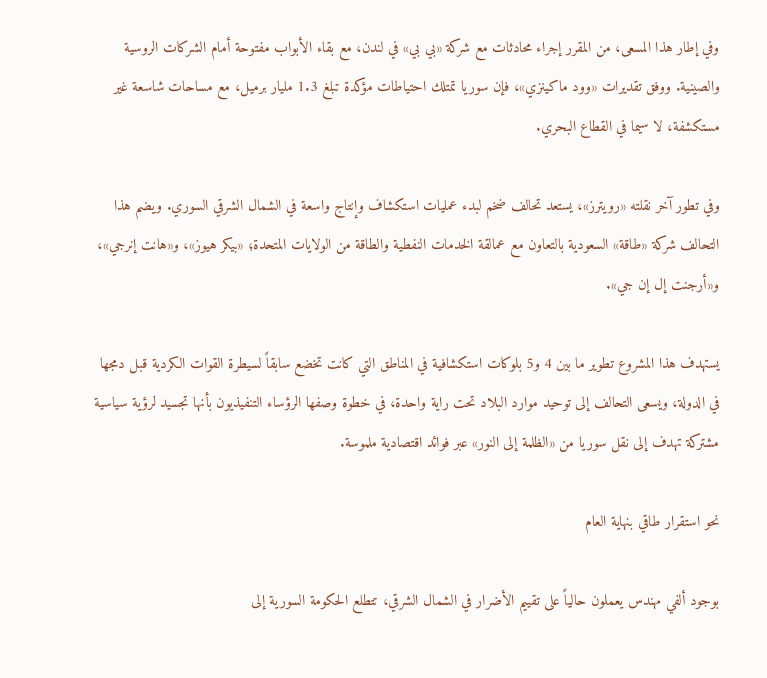وفي إطار هذا المسعى، من المقرر إجراء محادثات مع شركة «بي بي» في لندن، مع بقاء الأبواب مفتوحة أمام الشركات الروسية والصينية. ووفق تقديرات «وود ماكينزي»، فإن سوريا تمتلك احتياطات مؤكدة تبلغ 1.3 مليار برميل، مع مساحات شاسعة غير مستكشفة، لا سيما في القطاع البحري.

وفي تطور آخر نقلته «رويترز»، يستعد تحالف ضخم لبدء عمليات استكشاف وإنتاج واسعة في الشمال الشرقي السوري. ويضم هذا التحالف شركة «طاقة» السعودية بالتعاون مع عمالقة الخدمات النفطية والطاقة من الولايات المتحدة؛ «بيكر هيوز»، و«هانت إنرجي»، و«أرجنت إل إن جي».

يستهدف هذا المشروع تطوير ما بين 4 و5 بلوكات استكشافية في المناطق التي كانت تخضع سابقاً لسيطرة القوات الكردية قبل دمجها في الدولة، ويسعى التحالف إلى توحيد موارد البلاد تحت راية واحدة، في خطوة وصفها الرؤساء التنفيذيون بأنها تجسيد لرؤية سياسية مشتركة تهدف إلى نقل سوريا من «الظلمة إلى النور» عبر فوائد اقتصادية ملموسة.

نحو استقرار طاقي بنهاية العام

بوجود ألفي مهندس يعملون حالياً على تقييم الأضرار في الشمال الشرقي، تتطلع الحكومة السورية إلى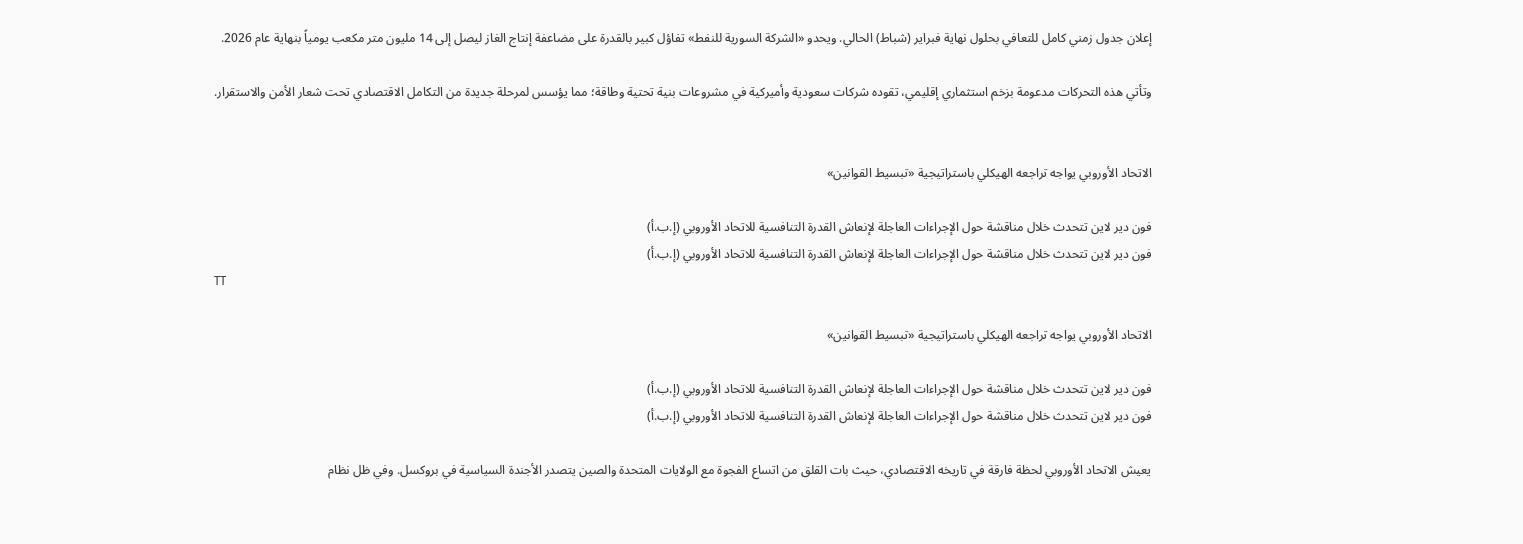إعلان جدول زمني كامل للتعافي بحلول نهاية فبراير (شباط) الحالي. ويحدو «الشركة السورية للنفط» تفاؤل كبير بالقدرة على مضاعفة إنتاج الغاز ليصل إلى 14 مليون متر مكعب يومياً بنهاية عام 2026.

وتأتي هذه التحركات مدعومة بزخم استثماري إقليمي، تقوده شركات سعودية وأميركية في مشروعات بنية تحتية وطاقة؛ مما يؤسس لمرحلة جديدة من التكامل الاقتصادي تحت شعار الأمن والاستقرار.


الاتحاد الأوروبي يواجه تراجعه الهيكلي باستراتيجية «تبسيط القوانين»

فون دير لاين تتحدث خلال مناقشة حول الإجراءات العاجلة لإنعاش القدرة التنافسية للاتحاد الأوروبي (إ.ب.أ)
فون دير لاين تتحدث خلال مناقشة حول الإجراءات العاجلة لإنعاش القدرة التنافسية للاتحاد الأوروبي (إ.ب.أ)
TT

الاتحاد الأوروبي يواجه تراجعه الهيكلي باستراتيجية «تبسيط القوانين»

فون دير لاين تتحدث خلال مناقشة حول الإجراءات العاجلة لإنعاش القدرة التنافسية للاتحاد الأوروبي (إ.ب.أ)
فون دير لاين تتحدث خلال مناقشة حول الإجراءات العاجلة لإنعاش القدرة التنافسية للاتحاد الأوروبي (إ.ب.أ)

يعيش الاتحاد الأوروبي لحظة فارقة في تاريخه الاقتصادي، حيث بات القلق من اتساع الفجوة مع الولايات المتحدة والصين يتصدر الأجندة السياسية في بروكسل. وفي ظل نظام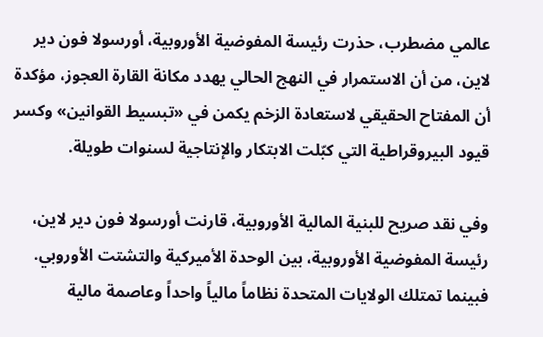عالمي مضطرب، حذرت رئيسة المفوضية الأوروبية، أورسولا فون دير لاين، من أن الاستمرار في النهج الحالي يهدد مكانة القارة العجوز، مؤكدة أن المفتاح الحقيقي لاستعادة الزخم يكمن في «تبسيط القوانين» وكسر قيود البيروقراطية التي كبّلت الابتكار والإنتاجية لسنوات طويلة.

وفي نقد صريح للبنية المالية الأوروبية، قارنت أورسولا فون دير لاين، رئيسة المفوضية الأوروبية، بين الوحدة الأميركية والتشتت الأوروبي. فبينما تمتلك الولايات المتحدة نظاماً مالياً واحداً وعاصمة مالية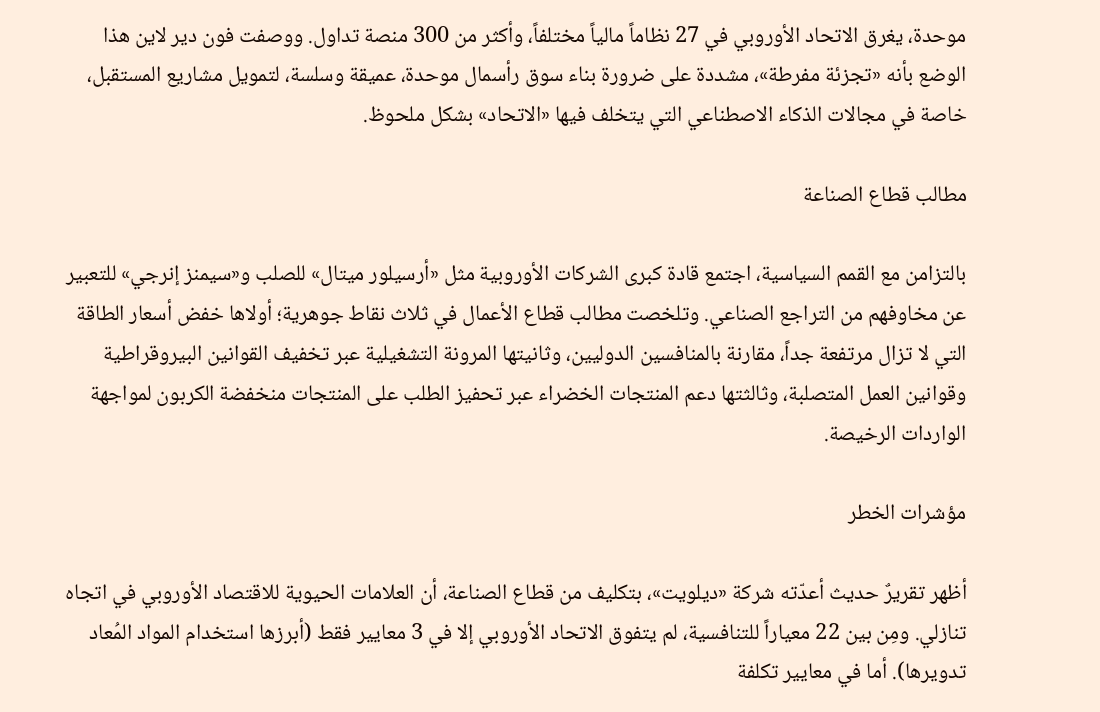موحدة، يغرق الاتحاد الأوروبي في 27 نظاماً مالياً مختلفاً، وأكثر من 300 منصة تداول. ووصفت فون دير لاين هذا الوضع بأنه «تجزئة مفرطة»، مشددة على ضرورة بناء سوق رأسمال موحدة، عميقة وسلسة، لتمويل مشاريع المستقبل، خاصة في مجالات الذكاء الاصطناعي التي يتخلف فيها «الاتحاد» بشكل ملحوظ.

مطالب قطاع الصناعة

بالتزامن مع القمم السياسية، اجتمع قادة كبرى الشركات الأوروبية مثل «أرسيلور ميتال» للصلب و«سيمنز إنرجي» للتعبير عن مخاوفهم من التراجع الصناعي. وتلخصت مطالب قطاع الأعمال في ثلاث نقاط جوهرية؛ أولاها خفض أسعار الطاقة التي لا تزال مرتفعة جداً، مقارنة بالمنافسين الدوليين، وثانيتها المرونة التشغيلية عبر تخفيف القوانين البيروقراطية وقوانين العمل المتصلبة، وثالثتها دعم المنتجات الخضراء عبر تحفيز الطلب على المنتجات منخفضة الكربون لمواجهة الواردات الرخيصة.

مؤشرات الخطر

أظهر تقريرٌ حديث أعدّته شركة «ديلويت»، بتكليف من قطاع الصناعة، أن العلامات الحيوية للاقتصاد الأوروبي في اتجاه تنازلي. ومِن بين 22 معياراً للتنافسية، لم يتفوق الاتحاد الأوروبي إلا في 3 معايير فقط (أبرزها استخدام المواد المُعاد تدويرها). أما في معايير تكلفة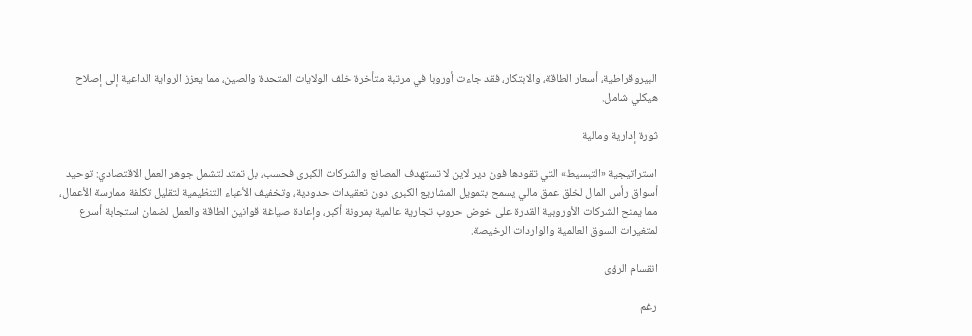البيروقراطية، أسعار الطاقة، والابتكار، فقد جاءت أوروبا في مرتبة متأخرة خلف الولايات المتحدة والصين، مما يعزز الرواية الداعية إلى إصلاح هيكلي شامل.

ثورة إدارية ومالية

استراتيجية «التبسيط» التي تقودها فون دير لاين لا تستهدف المصانع والشركات الكبرى فحسب، بل تمتد لتشمل جوهر العمل الاقتصادي: توحيد أسواق رأس المال لخلق عمق مالي يسمح بتمويل المشاريع الكبرى دون تعقيدات حدودية، وتخفيف الأعباء التنظيمية لتقليل تكلفة ممارسة الأعمال، مما يمنح الشركات الأوروبية القدرة على خوض حروب تجارية عالمية بمرونة أكبر، وإعادة صياغة قوانين الطاقة والعمل لضمان استجابة أسرع لمتغيرات السوق العالمية والواردات الرخيصة.

انقسام الرؤى

رغم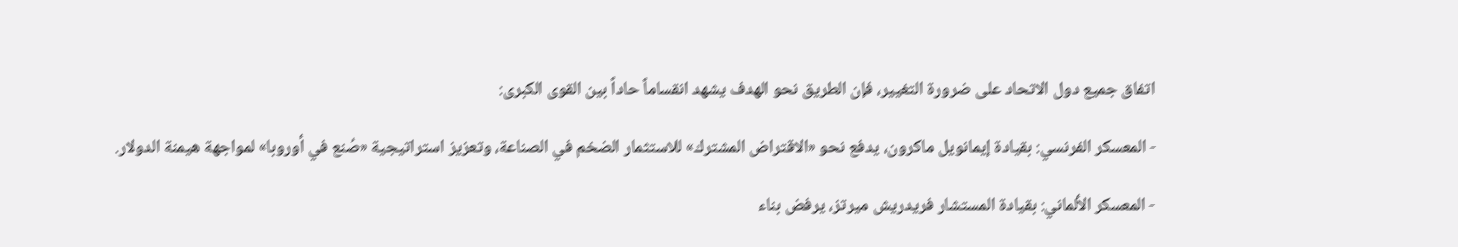اتفاق جميع دول الاتحاد على ضرورة التغيير، فإن الطريق نحو الهدف يشهد انقساماً حاداً بين القوى الكبرى:

- المعسكر الفرنسي: بقيادة إيمانويل ماكرون، يدفع نحو «الاقتراض المشترك» للاستثمار الضخم في الصناعة، وتعزيز استراتيجية «صُنع في أوروبا» لمواجهة هيمنة الدولار.

- المعسكر الألماني: بقيادة المستشار فريدريش ميرتز، يرفض بناء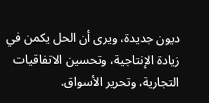ديون جديدة، ويرى أن الحل يكمن في زيادة الإنتاجية، وتحسين الاتفاقيات التجارية، وتحرير الأسواق.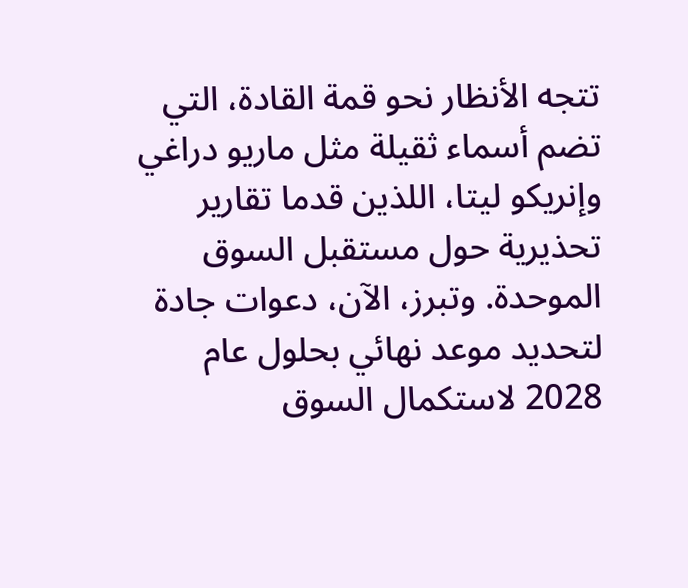تتجه الأنظار نحو قمة القادة، التي تضم أسماء ثقيلة مثل ماريو دراغي وإنريكو ليتا، اللذين قدما تقارير تحذيرية حول مستقبل السوق الموحدة. وتبرز، الآن، دعوات جادة لتحديد موعد نهائي بحلول عام 2028 لاستكمال السوق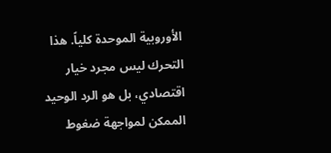الأوروبية الموحدة كلياً. هذا التحرك ليس مجرد خيار اقتصادي، بل هو الرد الوحيد الممكن لمواجهة ضغوط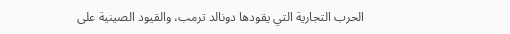الحرب التجارية التي يقودها دونالد ترمب، والقيود الصينية على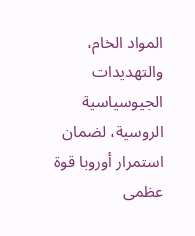المواد الخام، والتهديدات الجيوسياسية الروسية، لضمان استمرار أوروبا قوة عظمى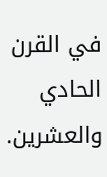في القرن الحادي والعشرين.